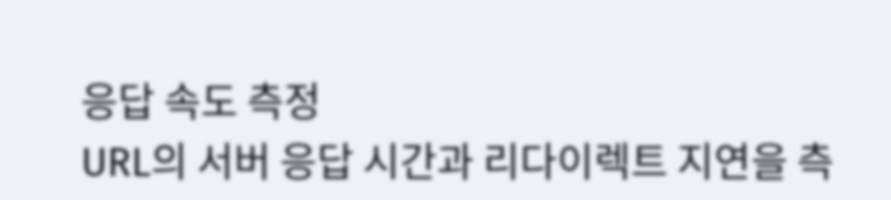응답 속도 측정
URL의 서버 응답 시간과 리다이렉트 지연을 측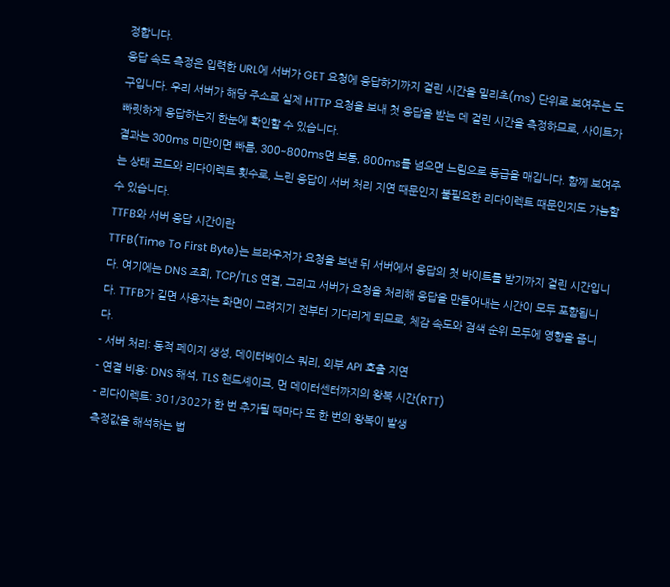정합니다.
응답 속도 측정은 입력한 URL에 서버가 GET 요청에 응답하기까지 걸린 시간을 밀리초(ms) 단위로 보여주는 도구입니다. 우리 서버가 해당 주소로 실제 HTTP 요청을 보내 첫 응답을 받는 데 걸린 시간을 측정하므로, 사이트가 빠릿하게 응답하는지 한눈에 확인할 수 있습니다.
결과는 300ms 미만이면 빠름, 300~800ms면 보통, 800ms를 넘으면 느림으로 등급을 매깁니다. 함께 보여주는 상태 코드와 리다이렉트 횟수로, 느린 응답이 서버 처리 지연 때문인지 불필요한 리다이렉트 때문인지도 가늠할 수 있습니다.
TTFB와 서버 응답 시간이란
TTFB(Time To First Byte)는 브라우저가 요청을 보낸 뒤 서버에서 응답의 첫 바이트를 받기까지 걸린 시간입니다. 여기에는 DNS 조회, TCP/TLS 연결, 그리고 서버가 요청을 처리해 응답을 만들어내는 시간이 모두 포함됩니다. TTFB가 길면 사용자는 화면이 그려지기 전부터 기다리게 되므로, 체감 속도와 검색 순위 모두에 영향을 줍니다.
- 서버 처리: 동적 페이지 생성, 데이터베이스 쿼리, 외부 API 호출 지연
- 연결 비용: DNS 해석, TLS 핸드셰이크, 먼 데이터센터까지의 왕복 시간(RTT)
- 리다이렉트: 301/302가 한 번 추가될 때마다 또 한 번의 왕복이 발생
측정값을 해석하는 법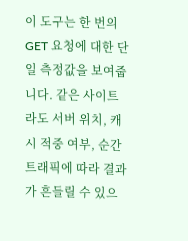이 도구는 한 번의 GET 요청에 대한 단일 측정값을 보여줍니다. 같은 사이트라도 서버 위치, 캐시 적중 여부, 순간 트래픽에 따라 결과가 흔들릴 수 있으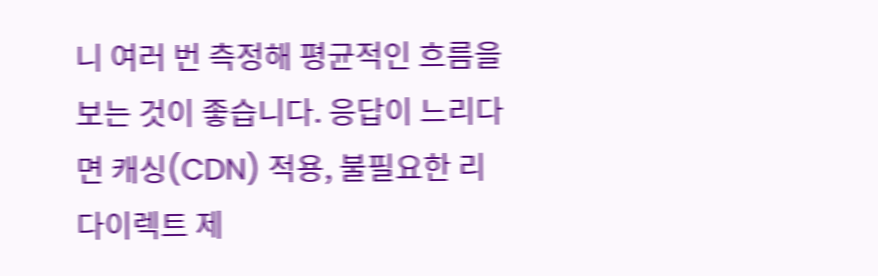니 여러 번 측정해 평균적인 흐름을 보는 것이 좋습니다. 응답이 느리다면 캐싱(CDN) 적용, 불필요한 리다이렉트 제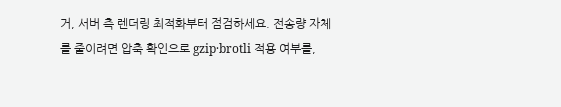거, 서버 측 렌더링 최적화부터 점검하세요. 전송량 자체를 줄이려면 압축 확인으로 gzip·brotli 적용 여부를,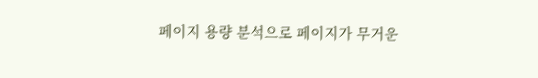페이지 용량 분석으로 페이지가 무거운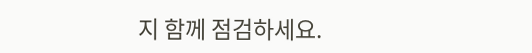지 함께 점검하세요.